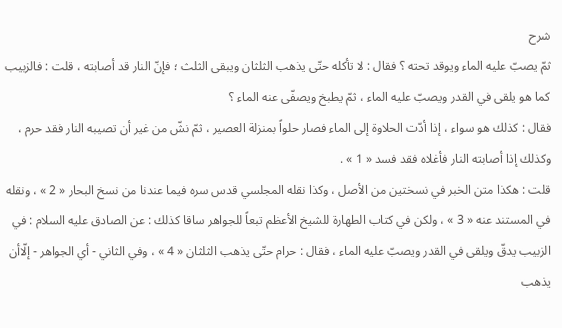شرح
ثمّ يصبّ عليه الماء ويوقد تحته ؟ فقال : لا تأكله حتّى يذهب الثلثان ويبقى الثلث ؛ فإنّ النار قد أصابته ، قلت : فالزبيب كما هو يلقى في القدر ويصبّ عليه الماء ، ثمّ يطبخ ويصفّى عنه الماء ؟
فقال : كذلك هو سواء ، إذا أدّت الحلاوة إلى الماء فصار حلواً بمنزلة العصير ، ثمّ نشّ من غير أن تصيبه النار فقد حرم ، وكذلك إذا أصابته النار فأغلاه فقد فسد « 1 » .
قلت : هكذا متن الخبر في نسختين من الأصل ، وكذا نقله المجلسي قدس سره فيما عندنا من نسخ البحار « 2 » ، ونقله في المستند عنه « 3 » ، ولكن في كتاب الطهارة للشيخ الأعظم تبعاً للجواهر ساقا كذلك : عن الصادق عليه السلام : في الزبيب يدقّ ويلقى في القدر ويصبّ عليه الماء ، فقال : حرام حتّى يذهب الثلثان « 4 » ، وفي الثاني - أي الجواهر - إلّاأن يذهب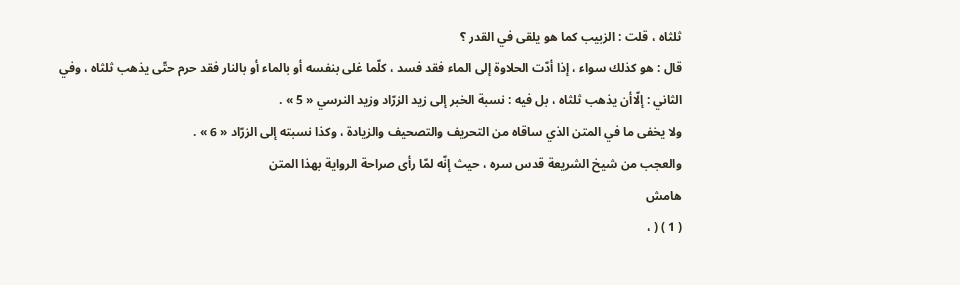ثلثاه ، قلت : الزبيب كما هو يلقى في القدر ؟
قال : هو كذلك سواء ، إذا أدّت الحلاوة إلى الماء فقد فسد ، كلّما غلى بنفسه أو بالماء أو بالنار فقد حرم حتّى يذهب ثلثاه ، وفي الثاني : إلّاأن يذهب ثلثاه ، بل فيه : نسبة الخبر إلى زيد الزرّاد وزيد النرسي « 5 » .
ولا يخفى ما في المتن الذي ساقاه من التحريف والتصحيف والزيادة ، وكذا نسبته إلى الزرّاد « 6 » .
والعجب من شيخ الشريعة قدس سره ، حيث إنّه لمّا رأى صراحة الرواية بهذا المتن
هامش
( 1 ) ( ،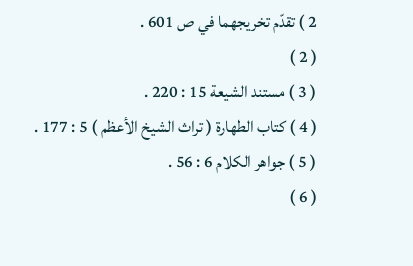2 ) تقدّم تخريجهما في ص 601 .
( 2 )
( 3 ) مستند الشيعة 15 : 220 .
( 4 ) كتاب الطهارة ( تراث الشيخ الأعظم ) 5 : 177 .
( 5 ) جواهر الكلام 6 : 56 .
( 6 )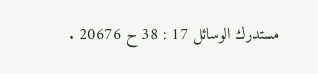مستدرك الوسائل 17 : 38 ح 20676 .